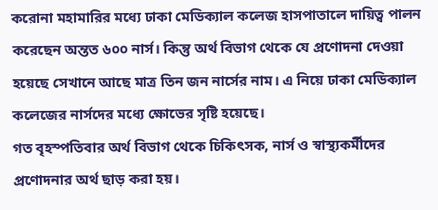করোনা মহামারির মধ্যে ঢাকা মেডিক্যাল কলেজ হাসপাতালে দায়িত্ব পালন করেছেন অন্তত ৬০০ নার্স। কিন্তু অর্থ বিভাগ থেকে যে প্রণোদনা দেওয়া হয়েছে সেখানে আছে মাত্র তিন জন নার্সের নাম। এ নিয়ে ঢাকা মেডিক্যাল কলেজের নার্সদের মধ্যে ক্ষোভের সৃষ্টি হয়েছে।
গত বৃহস্পতিবার অর্থ বিভাগ থেকে চিকিৎসক, নার্স ও স্বাস্থ্যকর্মীদের প্রণোদনার অর্থ ছাড় করা হয়।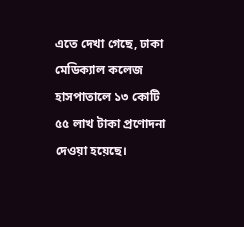এতে দেখা গেছে, ঢাকা মেডিক্যাল কলেজ হাসপাতালে ১৩ কোটি ৫৫ লাখ টাকা প্রণোদনা দেওয়া হয়েছে।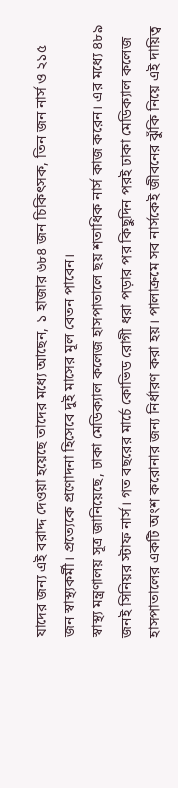যাদের জন্য এই বরাদ্দ দেওয়া হয়েছে তাদের মধ্যে আছেন, ১ হাজার ৬৮৪ জন চিকিৎসক, তিন জন নার্স ও ২১৫ জন স্বাস্থ্যকর্মী। প্রত্যেকে প্রণোদনা হিসেবে দুই মাসের মূল বেতন পাবেন।
স্বাস্থ্য মন্ত্রণালয় সূত্র জানিয়েছে, ঢাকা মেডিক্যাল কলেজ হাসপাতালে ছয় শতাধিক নার্স কাজ করেন। এর মধ্যে ৪৮৯ জনই সিনিয়র স্টাফ নার্স। গত বছরের মার্চে কোভিড রোগী ধরা পড়ার পর কিছুদিন পরই ঢাকা মেডিক্যাল কলেজ হাসপাতালের একটি অংশ করোনার জন্য নির্ধারণ করা হয়। পালাক্রমে সব নার্সকেই জীবনের ঝুঁকি নিয়ে এই দায়িত্ব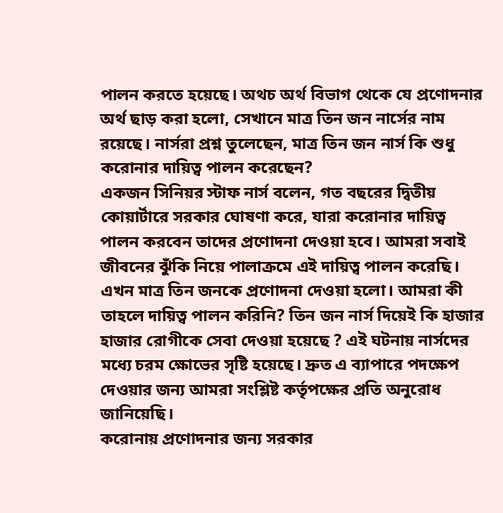পালন করতে হয়েছে। অথচ অর্থ বিভাগ থেকে যে প্রণোদনার অর্থ ছাড় করা হলো, সেখানে মাত্র তিন জন নার্সের নাম রয়েছে। নার্সরা প্রশ্ন তুলেছেন, মাত্র তিন জন নার্স কি শুধু করোনার দায়িত্ব পালন করেছেন?
একজন সিনিয়র স্টাফ নার্স বলেন, গত বছরের দ্বিতীয় কোয়ার্টারে সরকার ঘোষণা করে, যারা করোনার দায়িত্ব পালন করবেন তাদের প্রণোদনা দেওয়া হবে। আমরা সবাই জীবনের ঝুঁকি নিয়ে পালাক্রমে এই দায়িত্ব পালন করেছি। এখন মাত্র তিন জনকে প্রণোদনা দেওয়া হলো। আমরা কী তাহলে দায়িত্ব পালন করিনি? তিন জন নার্স দিয়েই কি হাজার হাজার রোগীকে সেবা দেওয়া হয়েছে ? এই ঘটনায় নার্সদের মধ্যে চরম ক্ষোভের সৃষ্টি হয়েছে। দ্রুত এ ব্যাপারে পদক্ষেপ দেওয়ার জন্য আমরা সংশ্লিষ্ট কর্তৃপক্ষের প্রতি অনুরোধ জানিয়েছি।
করোনায় প্রণোদনার জন্য সরকার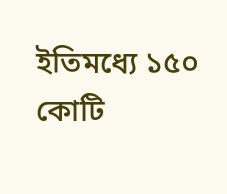ইতিমধ্যে ১৫০ কোটি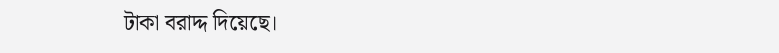টাকা বরাদ্দ দিয়েছে।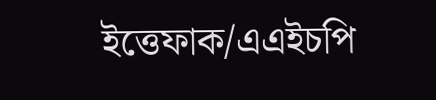ইত্তেফাক/এএইচপি